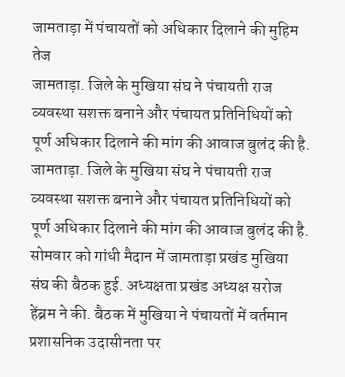जामताड़ा में पंचायतों को अधिकार दिलाने की मुहिम तेज
जामताड़ा. जिले के मुखिया संघ ने पंचायती राज व्यवस्था सशक्त बनाने और पंचायत प्रतिनिधियों को पूर्ण अधिकार दिलाने की मांग की आवाज बुलंद की है.
जामताड़ा. जिले के मुखिया संघ ने पंचायती राज व्यवस्था सशक्त बनाने और पंचायत प्रतिनिधियों को पूर्ण अधिकार दिलाने की मांग की आवाज बुलंद की है. सोमवार को गांधी मैदान में जामताड़ा प्रखंड मुखिया संघ की बैठक हुई. अध्यक्षता प्रखंड अध्यक्ष सरोज हेंब्रम ने की. बैठक में मुखिया ने पंचायतों में वर्तमान प्रशासनिक उदासीनता पर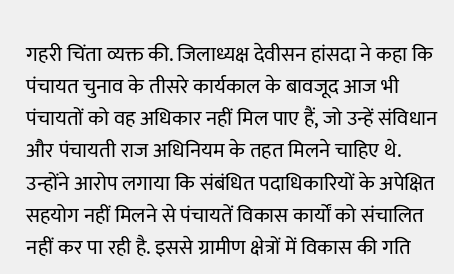गहरी चिंता व्यक्त की. जिलाध्यक्ष देवीसन हांसदा ने कहा कि पंचायत चुनाव के तीसरे कार्यकाल के बावजूद आज भी पंचायतों को वह अधिकार नहीं मिल पाए हैं, जो उन्हें संविधान और पंचायती राज अधिनियम के तहत मिलने चाहिए थे. उन्होंने आरोप लगाया कि संबंधित पदाधिकारियों के अपेक्षित सहयोग नहीं मिलने से पंचायतें विकास कार्यों को संचालित नहीं कर पा रही है. इससे ग्रामीण क्षेत्रों में विकास की गति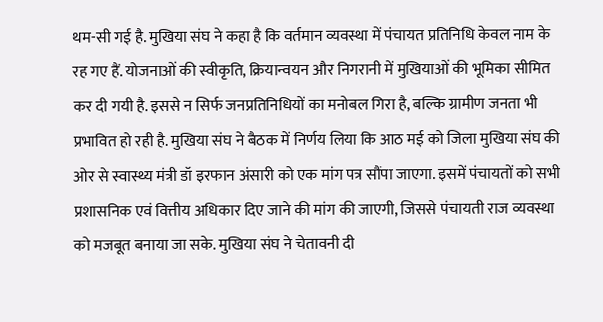थम-सी गई है. मुखिया संघ ने कहा है कि वर्तमान व्यवस्था में पंचायत प्रतिनिधि केवल नाम के रह गए हैं. योजनाओं की स्वीकृति, क्रियान्वयन और निगरानी में मुखियाओं की भूमिका सीमित कर दी गयी है. इससे न सिर्फ जनप्रतिनिधियों का मनोबल गिरा है, बल्कि ग्रामीण जनता भी प्रभावित हो रही है. मुखिया संघ ने बैठक में निर्णय लिया कि आठ मई को जिला मुखिया संघ की ओर से स्वास्थ्य मंत्री डॉ इरफान अंसारी को एक मांग पत्र सौंपा जाएगा. इसमें पंचायतों को सभी प्रशासनिक एवं वित्तीय अधिकार दिए जाने की मांग की जाएगी, जिससे पंचायती राज व्यवस्था को मजबूत बनाया जा सके. मुखिया संघ ने चेतावनी दी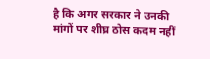है कि अगर सरकार ने उनकी मांगों पर शीघ्र ठोस कदम नहीं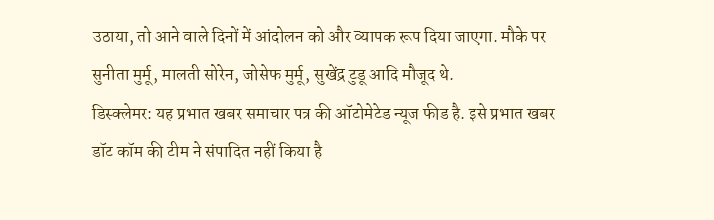उठाया, तो आने वाले दिनों में आंदोलन को और व्यापक रूप दिया जाएगा. मौके पर सुनीता मुर्मू, मालती सोरेन, जोसेफ मुर्मू, सुखेंद्र टुडू आदि मौजूद थे.
डिस्क्लेमर: यह प्रभात खबर समाचार पत्र की ऑटोमेटेड न्यूज फीड है. इसे प्रभात खबर डॉट कॉम की टीम ने संपादित नहीं किया है